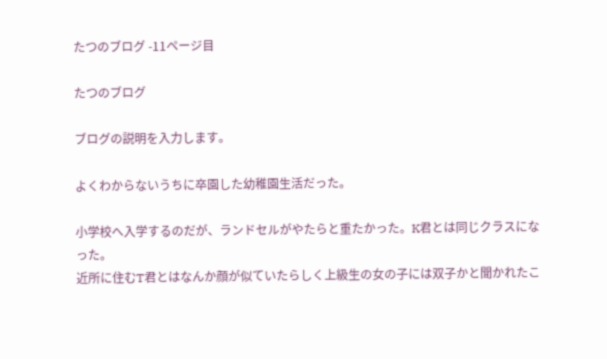たつのブログ -11ページ目

たつのブログ

ブログの説明を入力します。

よくわからないうちに卒園した幼稚園生活だった。

小学校へ入学するのだが、ランドセルがやたらと重たかった。K君とは同じクラスになった。
近所に住むT君とはなんか顔が似ていたらしく上級生の女の子には双子かと聞かれたこ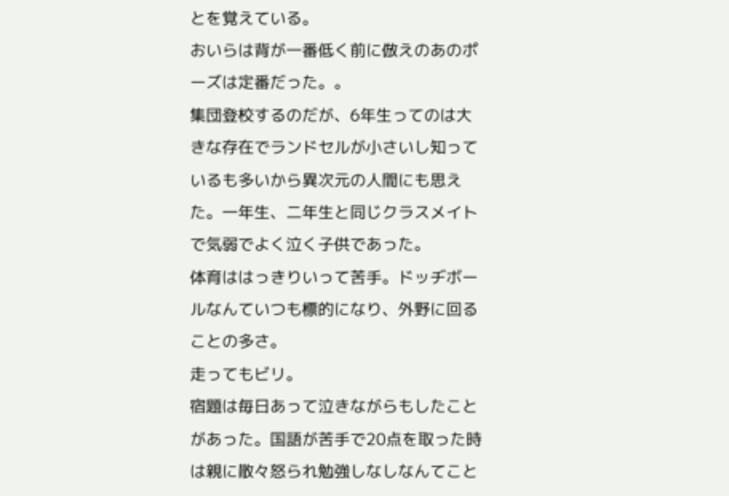とを覚えている。
おいらは背が一番低く前に倣えのあのポーズは定番だった。。
集団登校するのだが、6年生ってのは大きな存在でランドセルが小さいし知っているも多いから異次元の人間にも思えた。一年生、二年生と同じクラスメイトで気弱でよく泣く子供であった。
体育ははっきりいって苦手。ドッヂボールなんていつも標的になり、外野に回ることの多さ。
走ってもビリ。
宿題は毎日あって泣きながらもしたことがあった。国語が苦手で20点を取った時は親に散々怒られ勉強しなしなんてこと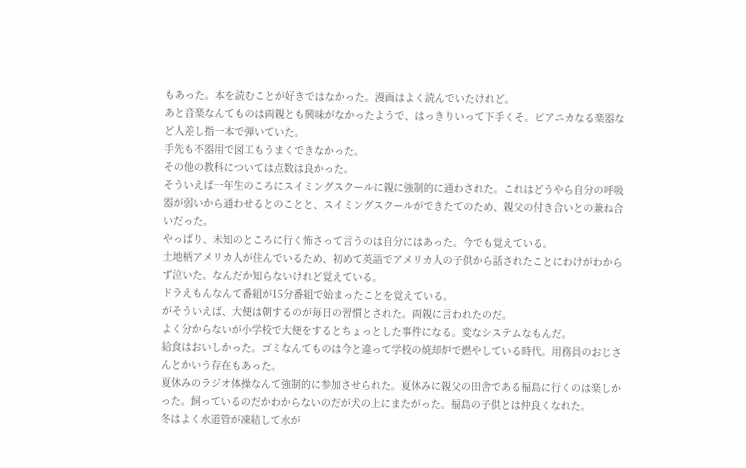もあった。本を読むことが好きではなかった。漫画はよく読んでいたけれど。
あと音楽なんてものは両親とも興味がなかったようで、はっきりいって下手くそ。ピアニカなる楽器など人差し指一本で弾いていた。
手先も不器用で図工もうまくできなかった。
その他の教科については点数は良かった。
そういえば一年生のころにスイミングスクールに親に強制的に通わされた。これはどうやら自分の呼吸器が弱いから通わせるとのことと、スイミングスクールができたてのため、親父の付き合いとの兼ね合いだった。
やっぱり、未知のところに行く怖さって言うのは自分にはあった。今でも覚えている。
土地柄アメリカ人が住んでいるため、初めて英語でアメリカ人の子供から話されたことにわけがわからず泣いた。なんだか知らないけれど覚えている。
ドラえもんなんて番組が15分番組で始まったことを覚えている。
がそういえば、大便は朝するのが毎日の習慣とされた。両親に言われたのだ。
よく分からないが小学校で大便をするとちょっとした事件になる。変なシステムなもんだ。
給食はおいしかった。ゴミなんてものは今と違って学校の焼却炉で燃やしている時代。用務員のおじさんとかいう存在もあった。
夏休みのラジオ体操なんて強制的に参加させられた。夏休みに親父の田舎である福島に行くのは楽しかった。飼っているのだかわからないのだが犬の上にまたがった。福島の子供とは仲良くなれた。
冬はよく水道管が凍結して水が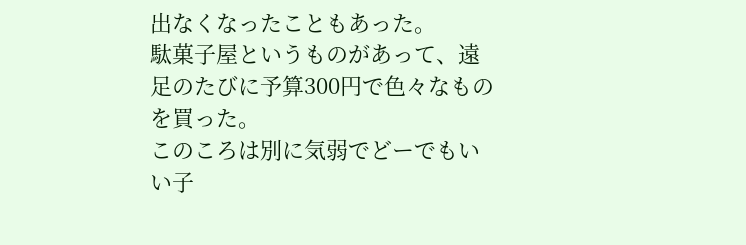出なくなったこともあった。
駄菓子屋というものがあって、遠足のたびに予算300円で色々なものを買った。
このころは別に気弱でどーでもいい子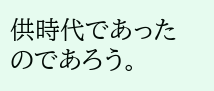供時代であったのであろう。